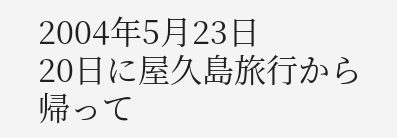2004年5月23日
20日に屋久島旅行から帰って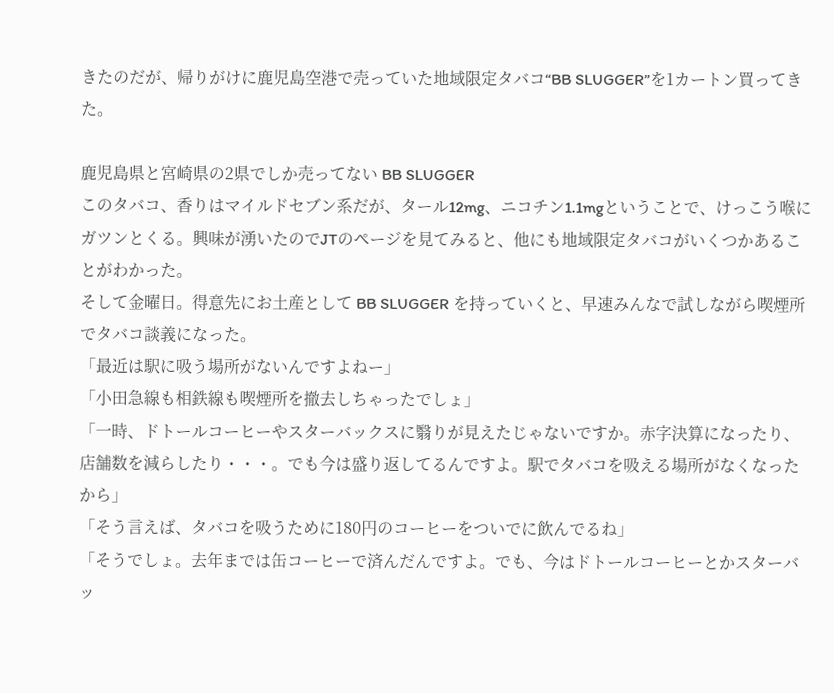きたのだが、帰りがけに鹿児島空港で売っていた地域限定タバコ“BB SLUGGER”を1カートン買ってきた。

鹿児島県と宮崎県の2県でしか売ってない BB SLUGGER
このタバコ、香りはマイルドセブン系だが、タール12mg、ニコチン1.1mgということで、けっこう喉にガツンとくる。興味が湧いたのでJTのページを見てみると、他にも地域限定タバコがいくつかあることがわかった。
そして金曜日。得意先にお土産として BB SLUGGER を持っていくと、早速みんなで試しながら喫煙所でタバコ談義になった。
「最近は駅に吸う場所がないんですよねー」
「小田急線も相鉄線も喫煙所を撤去しちゃったでしょ」
「一時、ドトールコーヒーやスターバックスに翳りが見えたじゃないですか。赤字決算になったり、店舗数を減らしたり・・・。でも今は盛り返してるんですよ。駅でタバコを吸える場所がなくなったから」
「そう言えば、タバコを吸うために180円のコーヒーをついでに飲んでるね」
「そうでしょ。去年までは缶コーヒーで済んだんですよ。でも、今はドトールコーヒーとかスターバッ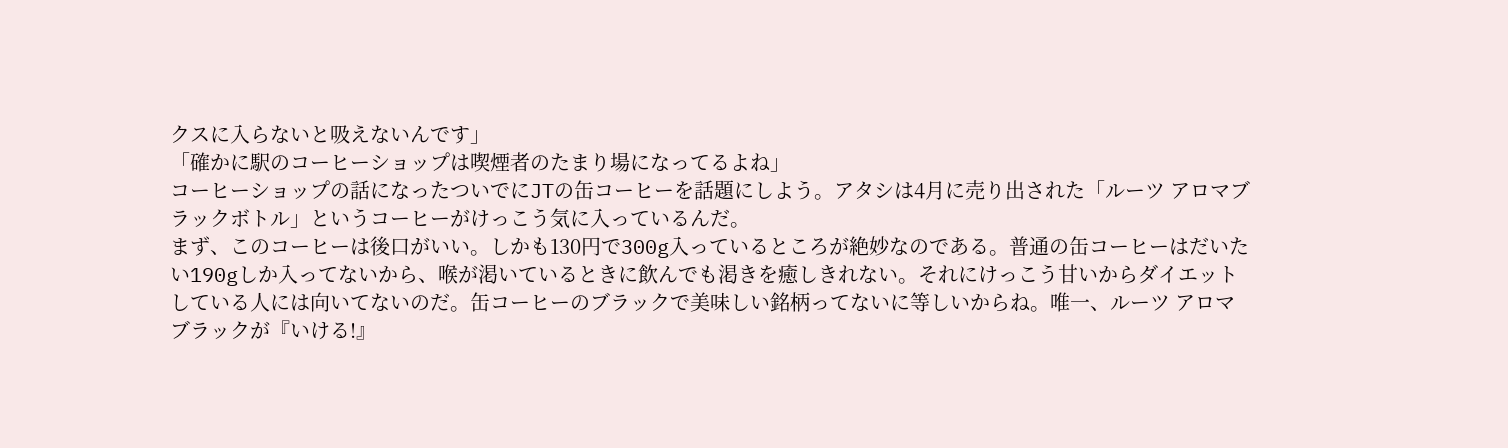クスに入らないと吸えないんです」
「確かに駅のコーヒーショップは喫煙者のたまり場になってるよね」
コーヒーショップの話になったついでにJTの缶コーヒーを話題にしよう。アタシは4月に売り出された「ルーツ アロマブラックボトル」というコーヒーがけっこう気に入っているんだ。
まず、このコーヒーは後口がいい。しかも130円で300g入っているところが絶妙なのである。普通の缶コーヒーはだいたい190gしか入ってないから、喉が渇いているときに飲んでも渇きを癒しきれない。それにけっこう甘いからダイエットしている人には向いてないのだ。缶コーヒーのブラックで美味しい銘柄ってないに等しいからね。唯一、ルーツ アロマブラックが『いける!』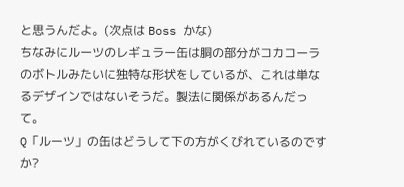と思うんだよ。(次点は Boss かな)
ちなみにルーツのレギュラー缶は胴の部分がコカコーラのボトルみたいに独特な形状をしているが、これは単なるデザインではないそうだ。製法に関係があるんだって。
Q「ルーツ」の缶はどうして下の方がくびれているのですか?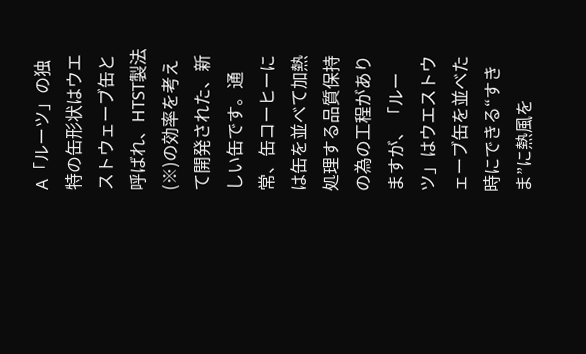A「ルーツ」の独特の缶形状はウエストウェーブ缶と呼ばれ、HTST製法(※)の効率を考えて開発された、新しい缶です。通常、缶コーヒーには缶を並べて加熱処理する品質保持の為の工程がありますが、「ルーツ」はウエストウェーブ缶を並べた時にできる“すきま”に熱風を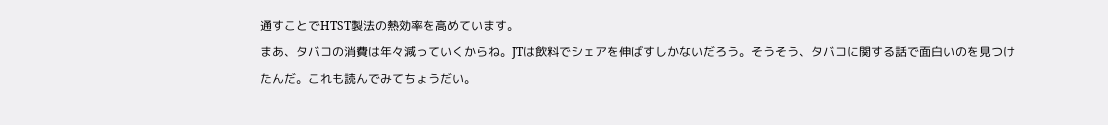通すことでHTST製法の熱効率を高めています。
まあ、タバコの消費は年々減っていくからね。JTは飲料でシェアを伸ばすしかないだろう。そうそう、タバコに関する話で面白いのを見つけたんだ。これも読んでみてちょうだい。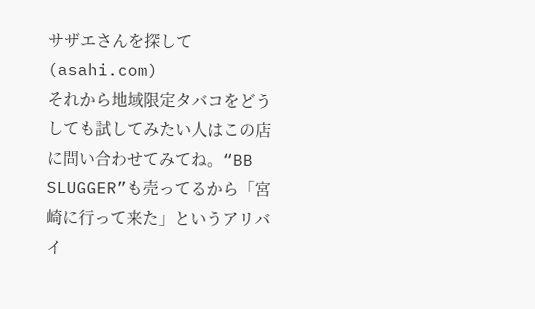サザエさんを探して(asahi.com)
それから地域限定タバコをどうしても試してみたい人はこの店に問い合わせてみてね。“BB SLUGGER”も売ってるから「宮崎に行って来た」というアリバイ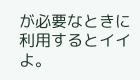が必要なときに利用するとイイよ。